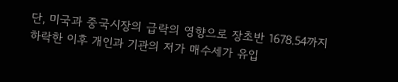단, 미국과 중국시장의 급락의 영향으로 장초반 1678.54까지 하락한 이후 개인과 기관의 저가 매수세가 유입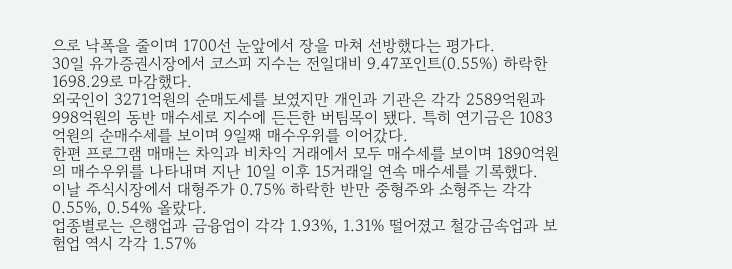으로 낙폭을 줄이며 1700선 눈앞에서 장을 마쳐 선방했다는 평가다.
30일 유가증권시장에서 코스피 지수는 전일대비 9.47포인트(0.55%) 하락한 1698.29로 마감했다.
외국인이 3271억원의 순매도세를 보였지만 개인과 기관은 각각 2589억원과 998억원의 동반 매수세로 지수에 든든한 버팀목이 됐다. 특히 연기금은 1083억원의 순매수세를 보이며 9일째 매수우위를 이어갔다.
한편 프로그램 매매는 차익과 비차익 거래에서 모두 매수세를 보이며 1890억원의 매수우위를 나타내며 지난 10일 이후 15거래일 연속 매수세를 기록했다.
이날 주식시장에서 대형주가 0.75% 하락한 반만 중형주와 소형주는 각각 0.55%, 0.54% 올랐다.
업종별로는 은행업과 금융업이 각각 1.93%, 1.31% 떨어졌고 철강금속업과 보험업 역시 각각 1.57%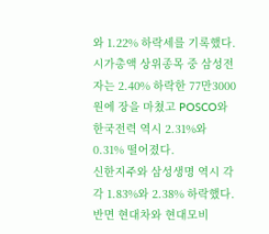와 1.22% 하락세를 기록했다.
시가총액 상위종목 중 삼성전자는 2.40% 하락한 77만3000원에 장을 마쳤고 POSCO와 한국전력 역시 2.31%와 0.31% 떨어졌다.
신한지주와 삼성생명 역시 각각 1.83%와 2.38% 하락했다.
반면 현대차와 현대모비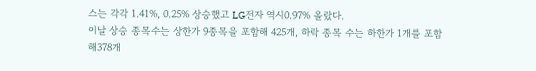스는 각각 1.41%, 0.25% 상승했고 LG전자 역시0.97% 올랐다.
이날 상승 종목수는 상한가 9종목을 포함해 425개, 하락 종목 수는 하한가 1개를 포함해378개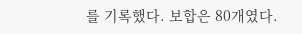를 기록했다. 보합은 80개였다.